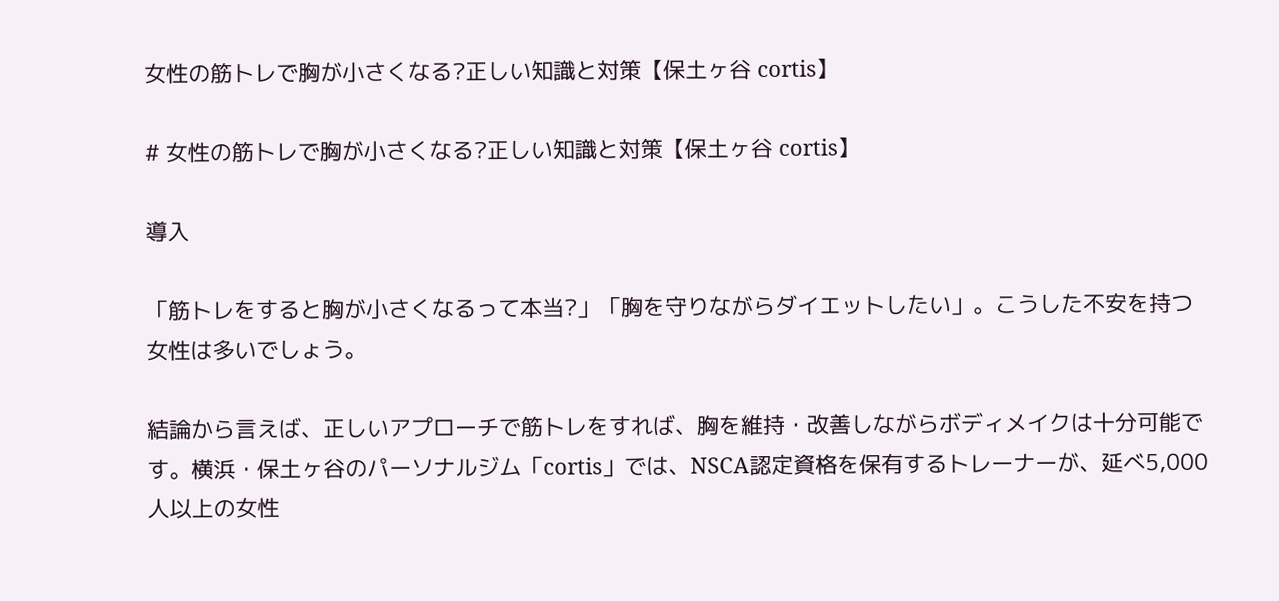女性の筋トレで胸が小さくなる?正しい知識と対策【保土ヶ谷 cortis】

# 女性の筋トレで胸が小さくなる?正しい知識と対策【保土ヶ谷 cortis】

導入

「筋トレをすると胸が小さくなるって本当?」「胸を守りながらダイエットしたい」。こうした不安を持つ女性は多いでしょう。

結論から言えば、正しいアプローチで筋トレをすれば、胸を維持・改善しながらボディメイクは十分可能です。横浜・保土ヶ谷のパーソナルジム「cortis」では、NSCA認定資格を保有するトレーナーが、延べ5,000人以上の女性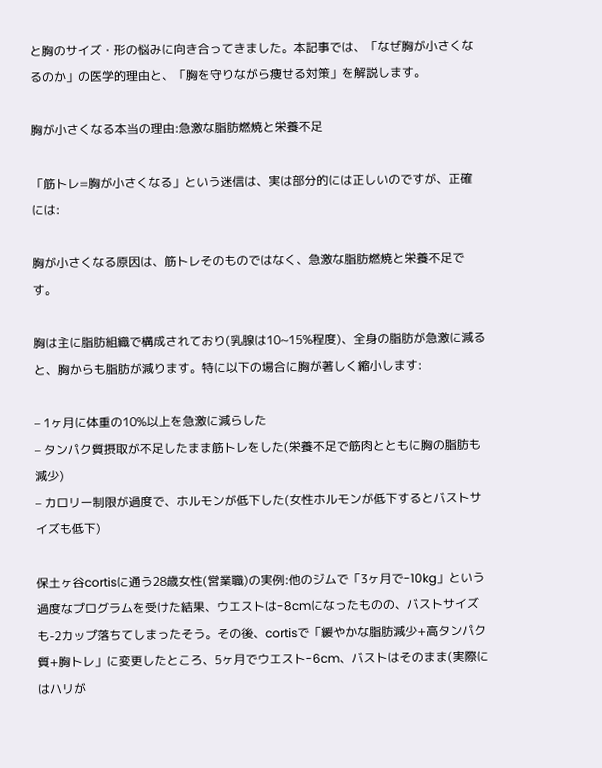と胸のサイズ・形の悩みに向き合ってきました。本記事では、「なぜ胸が小さくなるのか」の医学的理由と、「胸を守りながら痩せる対策」を解説します。

胸が小さくなる本当の理由:急激な脂肪燃焼と栄養不足

「筋トレ=胸が小さくなる」という迷信は、実は部分的には正しいのですが、正確には:

胸が小さくなる原因は、筋トレそのものではなく、急激な脂肪燃焼と栄養不足です。

胸は主に脂肪組織で構成されており(乳腺は10~15%程度)、全身の脂肪が急激に減ると、胸からも脂肪が減ります。特に以下の場合に胸が著しく縮小します:

– 1ヶ月に体重の10%以上を急激に減らした
– タンパク質摂取が不足したまま筋トレをした(栄養不足で筋肉とともに胸の脂肪も減少)
– カロリー制限が過度で、ホルモンが低下した(女性ホルモンが低下するとバストサイズも低下)

保土ヶ谷cortisに通う28歳女性(営業職)の実例:他のジムで「3ヶ月で-10kg」という過度なプログラムを受けた結果、ウエストは-8cmになったものの、バストサイズも-2カップ落ちてしまったそう。その後、cortisで「緩やかな脂肪減少+高タンパク質+胸トレ」に変更したところ、5ヶ月でウエスト-6cm、バストはそのまま(実際にはハリが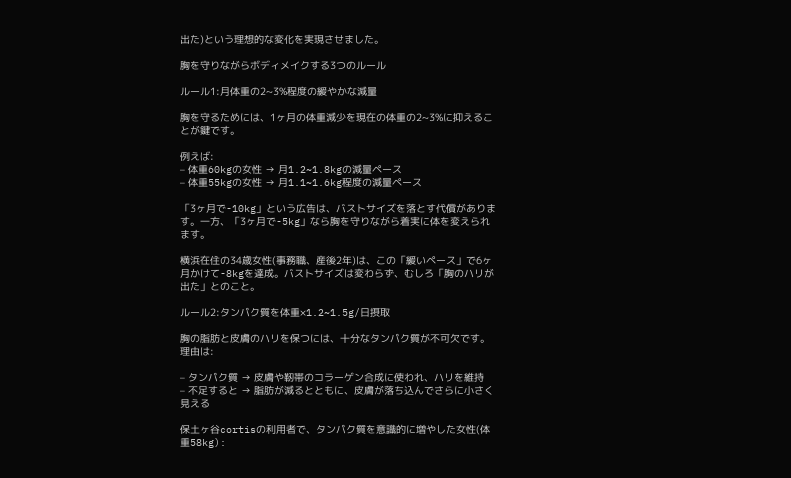出た)という理想的な変化を実現させました。

胸を守りながらボディメイクする3つのルール

ルール1:月体重の2~3%程度の緩やかな減量

胸を守るためには、1ヶ月の体重減少を現在の体重の2~3%に抑えることが鍵です。

例えば:
– 体重60kgの女性 → 月1.2~1.8kgの減量ペース
– 体重55kgの女性 → 月1.1~1.6kg程度の減量ペース

「3ヶ月で-10kg」という広告は、バストサイズを落とす代償があります。一方、「3ヶ月で-5kg」なら胸を守りながら着実に体を変えられます。

横浜在住の34歳女性(事務職、産後2年)は、この「緩いペース」で6ヶ月かけて-8kgを達成。バストサイズは変わらず、むしろ「胸のハリが出た」とのこと。

ルール2:タンパク質を体重×1.2~1.5g/日摂取

胸の脂肪と皮膚のハリを保つには、十分なタンパク質が不可欠です。理由は:

– タンパク質 → 皮膚や靭帯のコラーゲン合成に使われ、ハリを維持
– 不足すると → 脂肪が減るとともに、皮膚が落ち込んでさらに小さく見える

保土ヶ谷cortisの利用者で、タンパク質を意識的に増やした女性(体重58kg):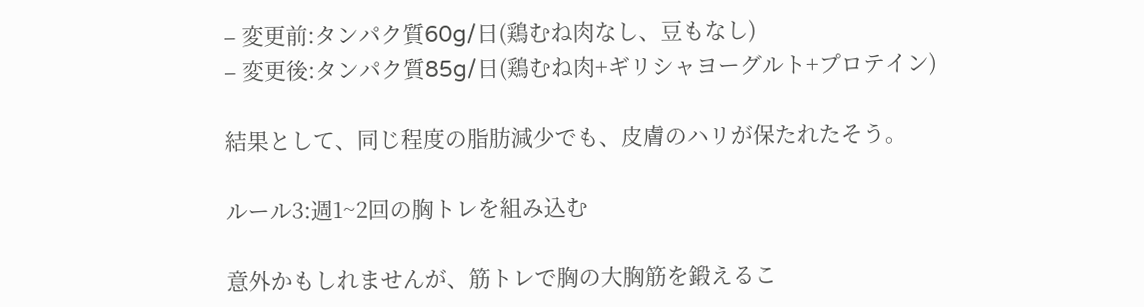– 変更前:タンパク質60g/日(鶏むね肉なし、豆もなし)
– 変更後:タンパク質85g/日(鶏むね肉+ギリシャヨーグルト+プロテイン)

結果として、同じ程度の脂肪減少でも、皮膚のハリが保たれたそう。

ルール3:週1~2回の胸トレを組み込む

意外かもしれませんが、筋トレで胸の大胸筋を鍛えるこ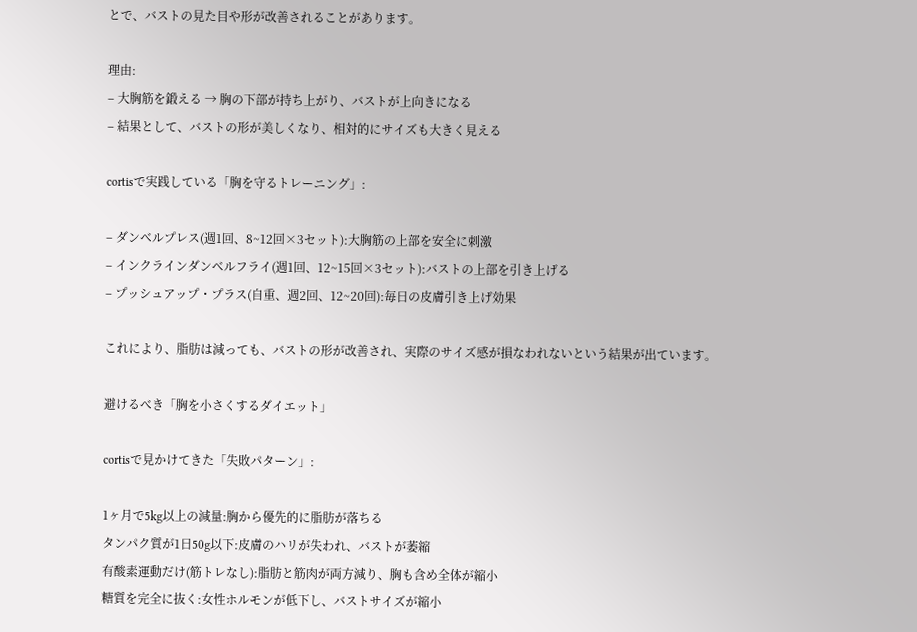とで、バストの見た目や形が改善されることがあります。

理由:
– 大胸筋を鍛える → 胸の下部が持ち上がり、バストが上向きになる
– 結果として、バストの形が美しくなり、相対的にサイズも大きく見える

cortisで実践している「胸を守るトレーニング」:

– ダンベルプレス(週1回、8~12回×3セット):大胸筋の上部を安全に刺激
– インクラインダンベルフライ(週1回、12~15回×3セット):バストの上部を引き上げる
– プッシュアップ・プラス(自重、週2回、12~20回):毎日の皮膚引き上げ効果

これにより、脂肪は減っても、バストの形が改善され、実際のサイズ感が損なわれないという結果が出ています。

避けるべき「胸を小さくするダイエット」

cortisで見かけてきた「失敗パターン」:

1ヶ月で5kg以上の減量:胸から優先的に脂肪が落ちる
タンパク質が1日50g以下:皮膚のハリが失われ、バストが萎縮
有酸素運動だけ(筋トレなし):脂肪と筋肉が両方減り、胸も含め全体が縮小
糖質を完全に抜く:女性ホルモンが低下し、バストサイズが縮小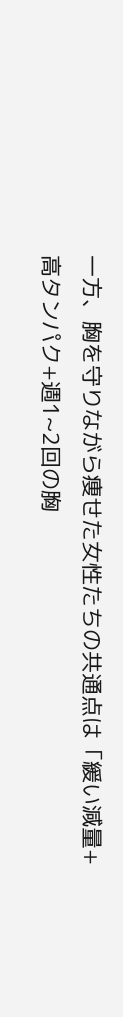一方、胸を守りながら痩せた女性たちの共通点は「緩い減量+高タンパク+週1~2回の胸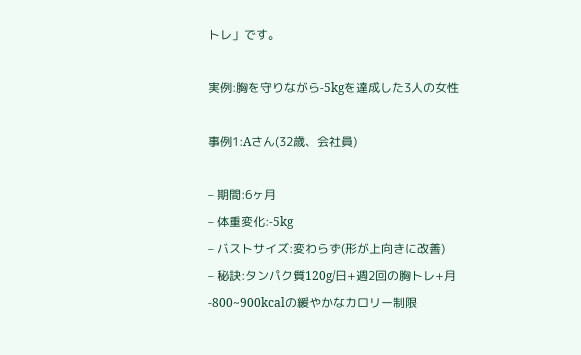トレ」です。

実例:胸を守りながら-5kgを達成した3人の女性

事例1:Aさん(32歳、会社員)

– 期間:6ヶ月
– 体重変化:-5kg
– バストサイズ:変わらず(形が上向きに改善)
– 秘訣:タンパク質120g/日+週2回の胸トレ+月-800~900kcalの緩やかなカロリー制限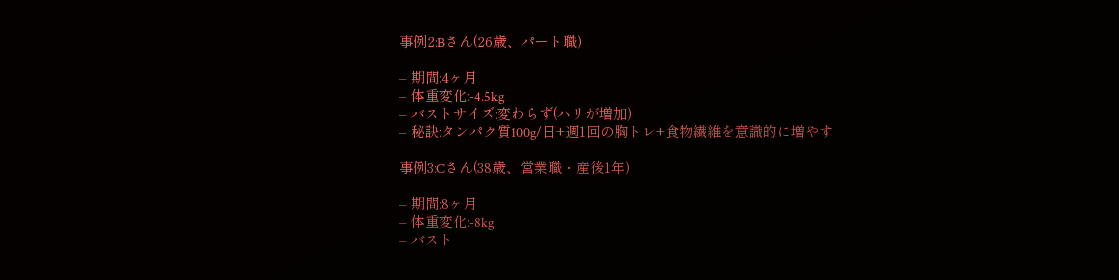事例2:Bさん(26歳、パート職)

– 期間:4ヶ月
– 体重変化:-4.5kg
– バストサイズ:変わらず(ハリが増加)
– 秘訣:タンパク質100g/日+週1回の胸トレ+食物繊維を意識的に増やす

事例3:Cさん(38歳、営業職・産後1年)

– 期間:8ヶ月
– 体重変化:-8kg
– バスト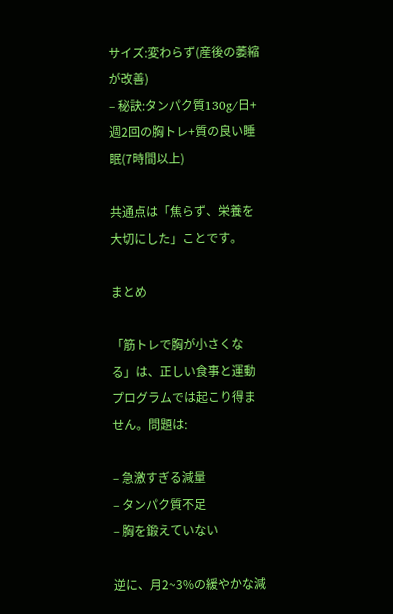サイズ:変わらず(産後の萎縮が改善)
– 秘訣:タンパク質130g/日+週2回の胸トレ+質の良い睡眠(7時間以上)

共通点は「焦らず、栄養を大切にした」ことです。

まとめ

「筋トレで胸が小さくなる」は、正しい食事と運動プログラムでは起こり得ません。問題は:

– 急激すぎる減量
– タンパク質不足
– 胸を鍛えていない

逆に、月2~3%の緩やかな減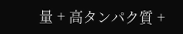量 + 高タンパク質 +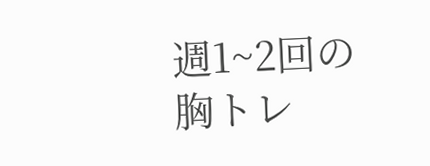週1~2回の胸トレ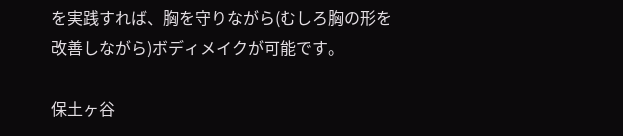を実践すれば、胸を守りながら(むしろ胸の形を改善しながら)ボディメイクが可能です。

保土ヶ谷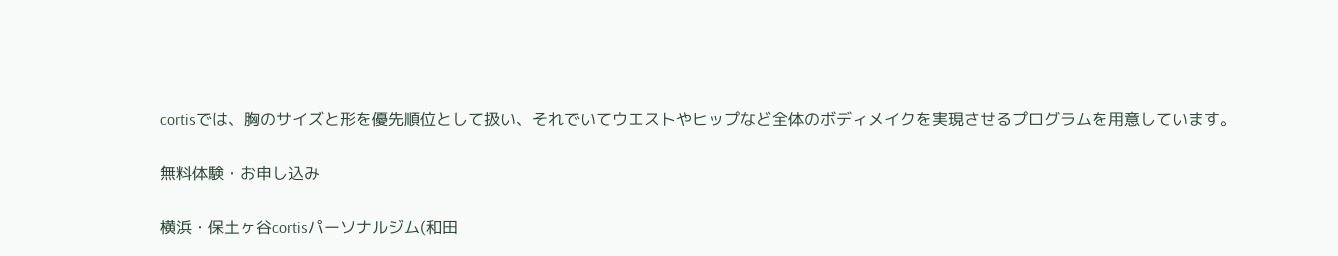cortisでは、胸のサイズと形を優先順位として扱い、それでいてウエストやヒップなど全体のボディメイクを実現させるプログラムを用意しています。

無料体験・お申し込み

横浜・保土ヶ谷cortisパーソナルジム(和田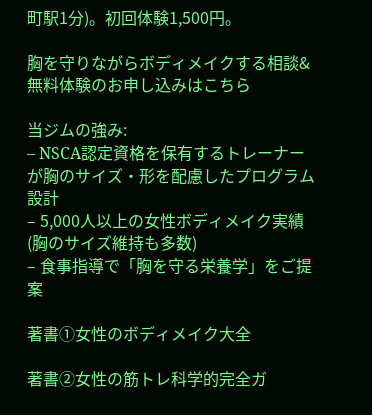町駅1分)。初回体験1,500円。

胸を守りながらボディメイクする相談&無料体験のお申し込みはこちら

当ジムの強み:
– NSCA認定資格を保有するトレーナーが胸のサイズ・形を配慮したプログラム設計
– 5,000人以上の女性ボディメイク実績(胸のサイズ維持も多数)
– 食事指導で「胸を守る栄養学」をご提案

著書①女性のボディメイク大全

著書②女性の筋トレ科学的完全ガ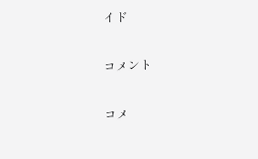イド

コメント

コメ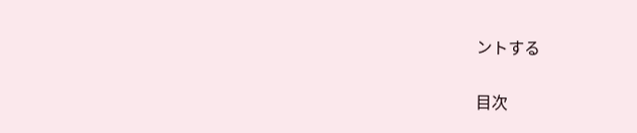ントする

目次